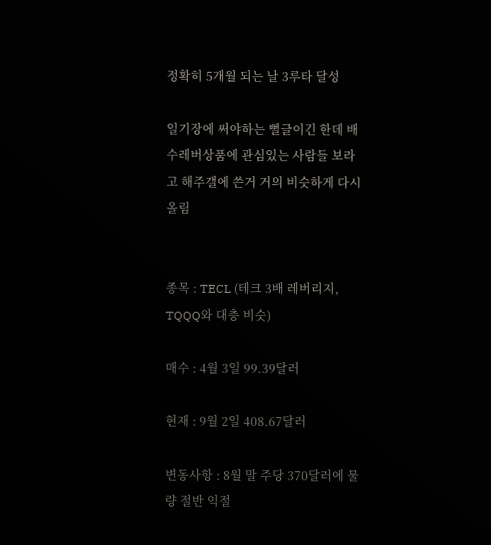정확히 5개월 되는 날 3루타 달성

일기장에 써야하는 뻘글이긴 한데 배수레버상품에 관심있는 사람들 보라고 해주갤에 쓴거 거의 비슷하게 다시 올림


종목 : TECL (테크 3배 레버리지, TQQQ와 대충 비슷)

매수 : 4월 3일 99.39달러

현재 : 9월 2일 408.67달러

변동사항 : 8월 말 주당 370달러에 물량 절반 익절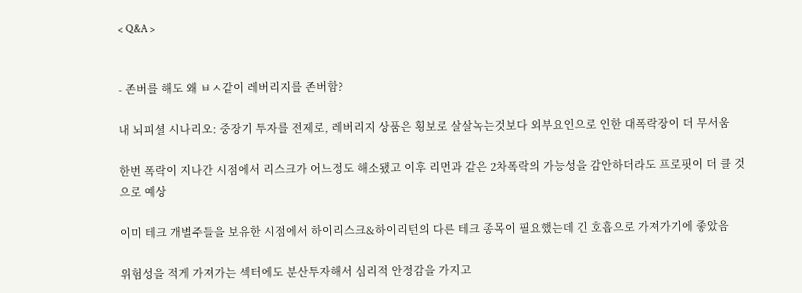< Q&A >


- 존버를 해도 왜 ㅂㅅ같이 레버리지를 존버함?

내 뇌피셜 시나리오: 중장기 투자를 전제로, 레버리지 상품은 횡보로 살살녹는것보다 외부요인으로 인한 대폭락장이 더 무서움

한번 폭락이 지나간 시점에서 리스크가 어느정도 해소됐고 이후 리먼과 같은 2차폭락의 가능성을 감안하더라도 프로핏이 더 클 것으로 예상

이미 테크 개별주들을 보유한 시점에서 하이리스크&하이리턴의 다른 테크 종목이 필요했는데 긴 호흡으로 가져가기에 좋았음

위험성을 적게 가져가는 섹터에도 분산투자해서 심리적 안정감을 가지고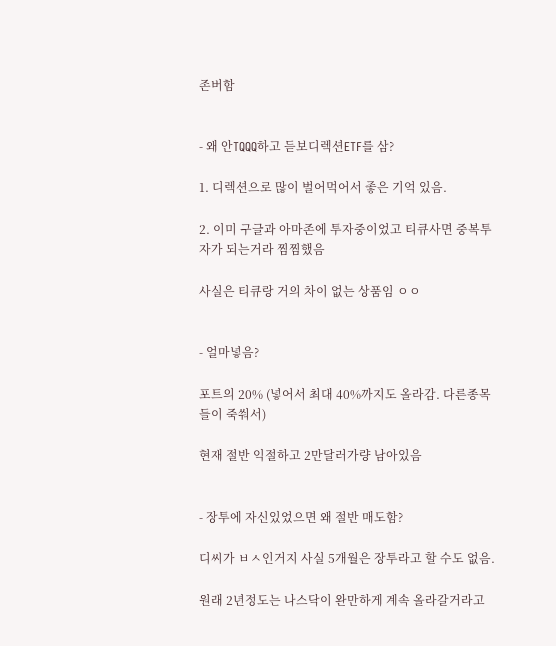존버함


- 왜 안TQQQ하고 듣보디렉션ETF를 삼?

1. 디렉션으로 많이 벌어먹어서 좋은 기억 있음.

2. 이미 구글과 아마존에 투자중이었고 티큐사면 중복투자가 되는거라 찜찜했음

사실은 티큐랑 거의 차이 없는 상품임 ㅇㅇ


- 얼마넣음?

포트의 20% (넣어서 최대 40%까지도 올라감. 다른종목들이 죽쒀서)

현재 절반 익절하고 2만달러가량 남아있음


- 장투에 자신있었으면 왜 절반 매도함?

디씨가 ㅂㅅ인거지 사실 5개월은 장투라고 할 수도 없음.

원래 2년정도는 나스닥이 완만하게 계속 올라갈거라고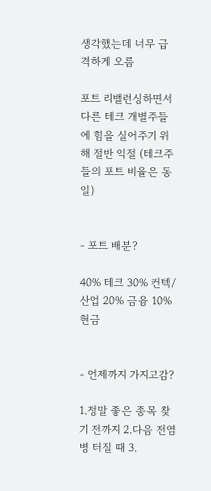생각했는데 너무 급격하게 오름

포트 리밸런싱하면서 다른 테크 개별주들에 힘을 실어주기 위해 절반 익절 (테크주들의 포트 비율은 동일)


- 포트 배분?

40% 테크 30% 컨텍/산업 20% 금융 10% 현금


- 언제까지 가지고감?

1.정말 좋은 종목 찾기 전까지 2.다음 전염병 터질 때 3.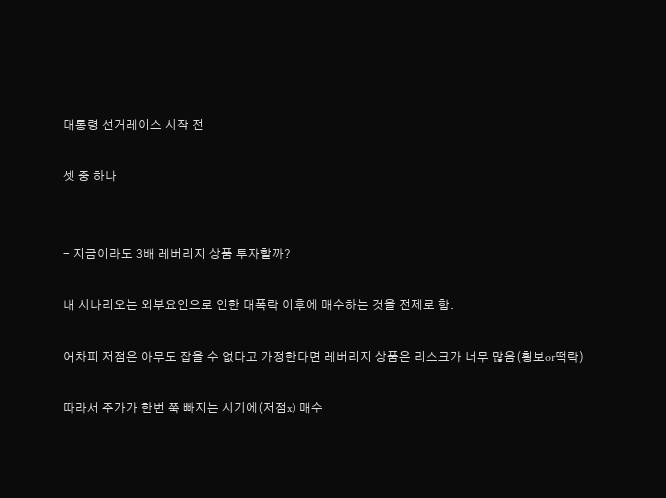대통령 선거레이스 시작 전

셋 중 하나


- 지금이라도 3배 레버리지 상품 투자할까?

내 시나리오는 외부요인으로 인한 대폭락 이후에 매수하는 것을 전제로 함.

어차피 저점은 아무도 잡을 수 없다고 가정한다면 레버리지 상품은 리스크가 너무 많음(횡보or떡락)

따라서 주가가 한번 쭉 빠지는 시기에(저점x) 매수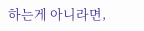하는게 아니라면,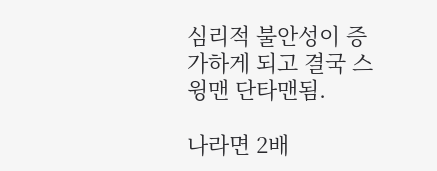심리적 불안성이 증가하게 되고 결국 스윙맨 단타맨됨.

나라면 2배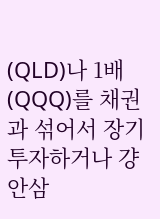(QLD)나 1배(QQQ)를 채권과 섞어서 장기투자하거나 걍 안삼